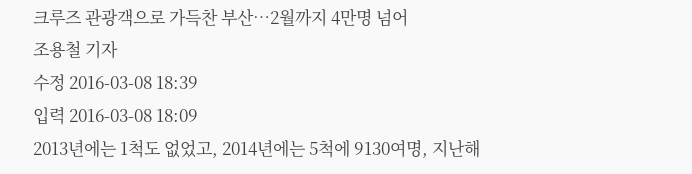크루즈 관광객으로 가득찬 부산…2월까지 4만명 넘어
조용철 기자
수정 2016-03-08 18:39
입력 2016-03-08 18:09
2013년에는 1척도 없었고, 2014년에는 5척에 9130여명, 지난해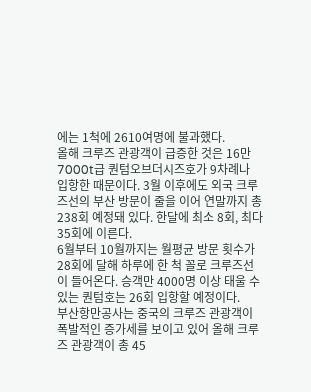에는 1척에 2610여명에 불과했다.
올해 크루즈 관광객이 급증한 것은 16만 7000t급 퀀텀오브더시즈호가 9차례나 입항한 때문이다. 3월 이후에도 외국 크루즈선의 부산 방문이 줄을 이어 연말까지 총 238회 예정돼 있다. 한달에 최소 8회, 최다 35회에 이른다.
6월부터 10월까지는 월평균 방문 횟수가 28회에 달해 하루에 한 척 꼴로 크루즈선이 들어온다. 승객만 4000명 이상 태울 수 있는 퀀텀호는 26회 입항할 예정이다.
부산항만공사는 중국의 크루즈 관광객이 폭발적인 증가세를 보이고 있어 올해 크루즈 관광객이 총 45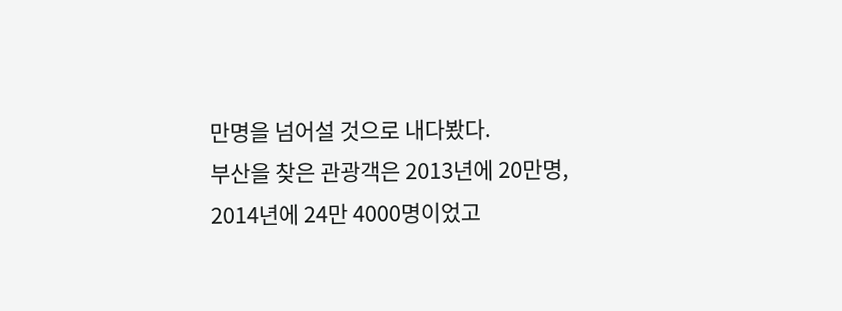만명을 넘어설 것으로 내다봤다.
부산을 찾은 관광객은 2013년에 20만명, 2014년에 24만 4000명이었고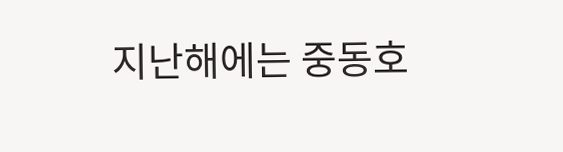지난해에는 중동호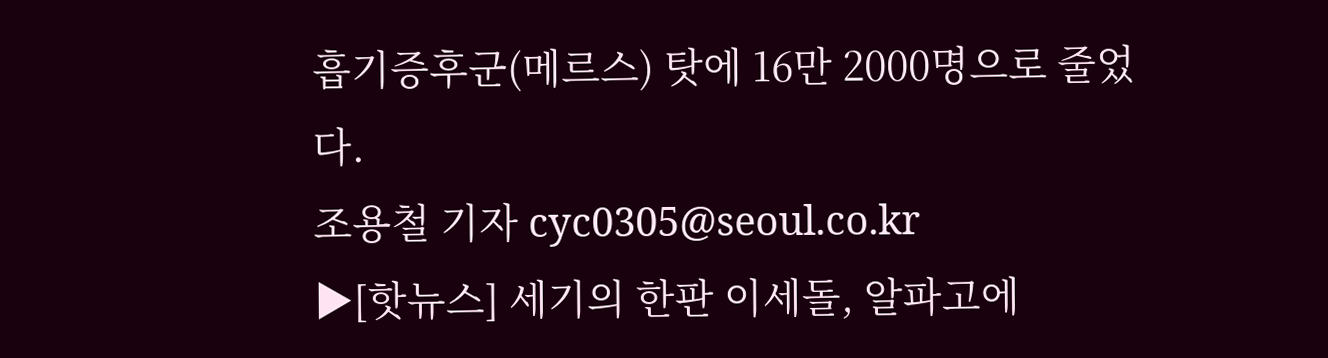흡기증후군(메르스) 탓에 16만 2000명으로 줄었다.
조용철 기자 cyc0305@seoul.co.kr
▶[핫뉴스] 세기의 한판 이세돌, 알파고에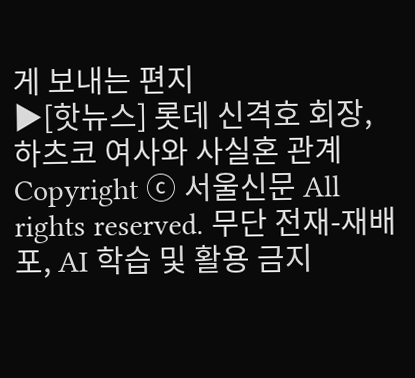게 보내는 편지
▶[핫뉴스] 롯데 신격호 회장, 하츠코 여사와 사실혼 관계
Copyright ⓒ 서울신문 All rights reserved. 무단 전재-재배포, AI 학습 및 활용 금지